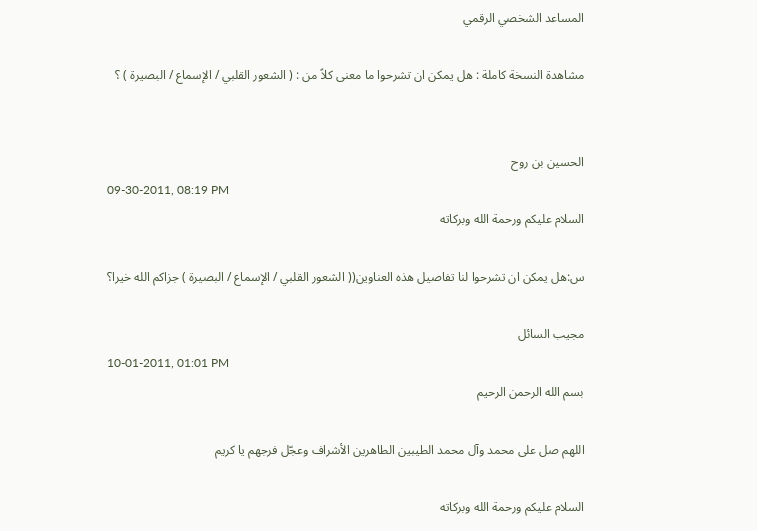المساعد الشخصي الرقمي

مشاهدة النسخة كاملة : هل يمكن ان تشرحوا ما معنى كلاً من : ( الشعور القلبي / الإسماع / البصيرة ) ؟


الحسين بن روح
09-30-2011, 08:19 PM
السلام عليكم ورحمة الله وبركاته

س:هل يمكن ان تشرحوا لنا تفاصيل هذه العناوين(( الشعور القلبي / الإسماع / البصيرة ) جزاكم الله خيرا؟

مجيب السائل
10-01-2011, 01:01 PM
بسم الله الرحمن الرحيم

اللهم صل على محمد وآل محمد الطيبين الطاهرين الأشراف وعجّل فرجهم يا كريم

السلام عليكم ورحمة الله وبركاته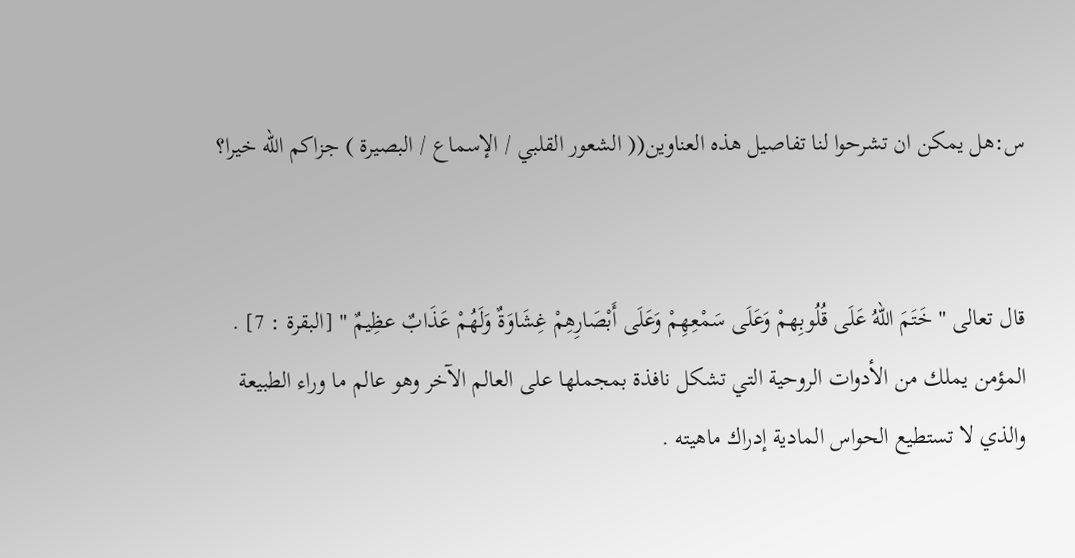س:هل يمكن ان تشرحوا لنا تفاصيل هذه العناوين(( الشعور القلبي / الإسماع / البصيرة ) جزاكم الله خيرا؟


قال تعالى " خَتَمَ اللّهُ عَلَى قُلُوبِهمْ وَعَلَى سَمْعِهِمْ وَعَلَى أَبْصَارِهِمْ غِشَاوَةٌ وَلَهُمْ عَذَابٌ عظِيمٌ " [البقرة : 7] . المؤمن يملك من الأدوات الروحية التي تشكل نافذة بمجملها على العالم الآخر وهو عالم ما وراء الطبيعة والذي لا تستطيع الحواس المادية إدراك ماهيته .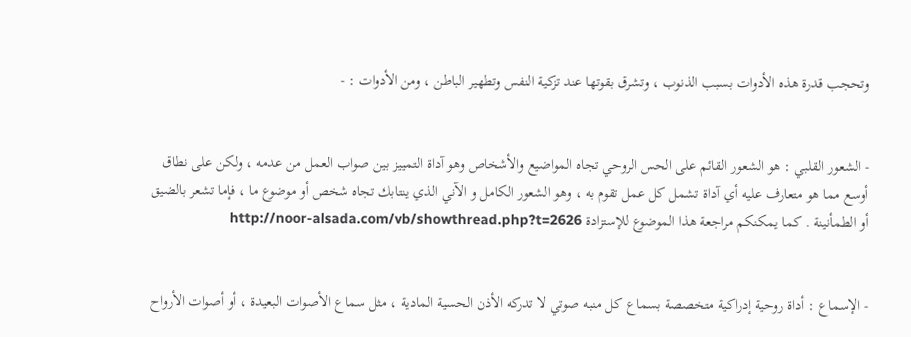وتحجب قدرة هذه الأدوات بسبب الذنوب ، وتشرق بقوتها عند تزكية النفس وتطهير الباطن ، ومن الأدوات : -


- الشعور القلبي : هو الشعور القائم على الحس الروحي تجاه المواضيع والأشخاص وهو آداة التمييز بين صواب العمل من عدمه ، ولكن على نطاق أوسع مما هو متعارف عليه أي آداة تشمل كل عمل تقوم به ، وهو الشعور الكامل و الآني الذي ينتابك تجاه شخص أو موضوع ما ، فإما تشعر بالضيق أو الطمأنينة . كما يمكنكم مراجعة هذا الموضوع للإستزادة http://noor-alsada.com/vb/showthread.php?t=2626


- الإسماع : أداة روحية إدراكية متخصصة بسماع كل منبه صوتي لا تدركه الأذن الحسية المادية ، مثل سماع الأصوات البعيدة ، أو أصوات الأرواح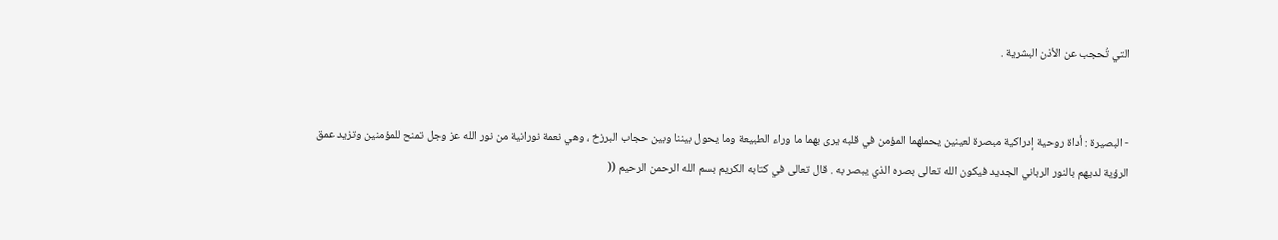التي تُحجب عن الأذن البشرية .


- البصيرة : أداة روحية إدراكية مبصرة لعينين يحملهما المؤمن في قلبه يرى بهما ما وراء الطبيعة وما يحول بيننا وبين حجاب البرزخ ، وهي نعمة نورانية من نور الله عز وجل تمنح للمؤمنين وتزيد عمق الرؤية لديهم بالنور الرباني الجديد فيكون الله تعالى بصره الذي يبصر به . قال تعالى في كتابه الكريم بسم الله الرحمن الرحيم ((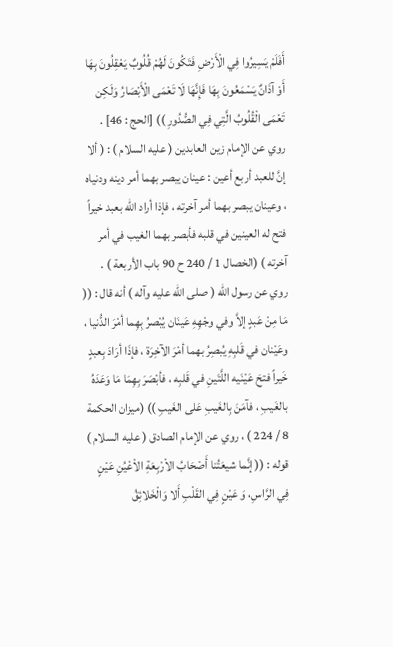أَفَلَمْ يَسِيرُوا فِي الْأَرْضِ فَتَكُونَ لَهُمْ قُلُوبٌ يَعْقِلُونَ بِهَا أَوْ آذَانٌ يَسْمَعُونَ بِهَا فَإِنَّهَا لَا تَعْمَى الْأَبْصَارُ وَلَكِن تَعْمَى الْقُلُوبُ الَّتِي فِي الصُّدُورِ )) [الحج : 46] . روي عن الإمام زين العابدين ( عليه السلام ) : ( ألا إنَّ للعبد أربع أعين : عينان يبصر بهما أمر دينه ودنياه ، وعينان يبصر بهما أمر آخرته ، فإذا أراد الله بعبد خيراً فتح له العينين في قلبه فأبصر بهما الغيب في أمر آخرته ) (الخصال 1 / 240 ح 90 باب الأربعة ) . روي عن رسول الله ( صلى الله عليه وآله ) أنه قال : (( مَا مِنْ عَبدٍ إلاَّ وفي وجْهِهِ عَينَان يُبْصرُ بِهِما أمْرَ الدُّنيا ، وعَيْنان في قَلبِهِ يُبصِرُ بهما أمْرَ الآخِرَة ، فإذَا أرَادَ بِعبدٍ خَيراً فتحَ عَيْنَيه اللَّتَينِ في قَلبِه ، فأبْصَرَ بِهِمَا مَا وَعَدَهُ بالغَيبِ ، فآمَنَ بِالغَيبِ عَلى الغَيبِ )) (ميزان الحكمة 8 / 224 ) ، روي عن‌ الإمام‌ الصادق‌ ( عليه‌ السلام‌ ) قوله‌ : (( إنَّما شيعَتُنا أَصْحَابُ الاْرْبِعَةِ الاْعْيُنِ عَيْنٍ فِي‌ الرَّاسِ، وَ عَيْنٍ فِي‌ القَلْبِ أَلا وَالْخَلائِقُ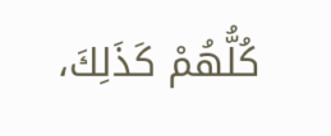كُلُّهُمْ كَذَلِكَ،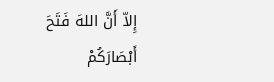إِلاّ أَنَّ اللهَ فَتَحَ أَبْصَارَكُمْ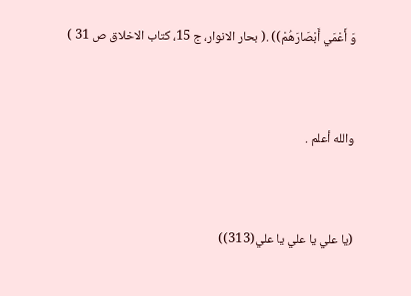وَ أَعْمَي‌ أَبْصَارَهُمْ)) .( بحار الانوار، ج‌ 15، كتاب‌ الاخلاق‌ ص‌ 31 )


والله أعلم .


(يا علي يا علي يا علي(313))